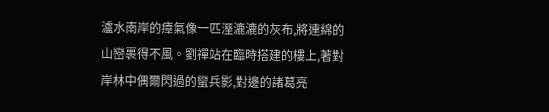瀘水南岸的瘴氣像一匹溼漉漉的灰布,將連綿的山巒裹得不風。劉禪站在臨時搭建的樓上,著對岸林中偶爾閃過的蠻兵影,對邊的諸葛亮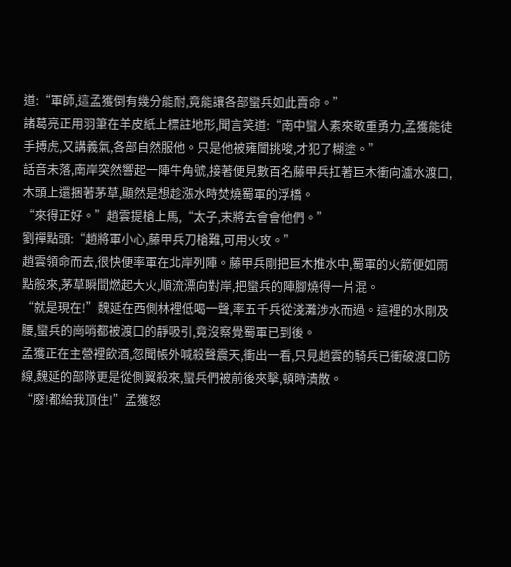道:“軍師,這孟獲倒有幾分能耐,竟能讓各部蠻兵如此賣命。”
諸葛亮正用羽筆在羊皮紙上標註地形,聞言笑道:“南中蠻人素來敬重勇力,孟獲能徒手搏虎,又講義氣,各部自然服他。只是他被雍闓挑唆,才犯了糊塗。”
話音未落,南岸突然響起一陣牛角號,接著便見數百名藤甲兵扛著巨木衝向瀘水渡口,木頭上還捆著茅草,顯然是想趁漲水時焚燒蜀軍的浮橋。
“來得正好。”趙雲提槍上馬,“太子,末將去會會他們。”
劉禪點頭:“趙將軍小心,藤甲兵刀槍難,可用火攻。”
趙雲領命而去,很快便率軍在北岸列陣。藤甲兵剛把巨木推水中,蜀軍的火箭便如雨點般來,茅草瞬間燃起大火,順流漂向對岸,把蠻兵的陣腳燒得一片混。
“就是現在!”魏延在西側林裡低喝一聲,率五千兵從淺灘涉水而過。這裡的水剛及腰,蠻兵的崗哨都被渡口的靜吸引,竟沒察覺蜀軍已到後。
孟獲正在主營裡飲酒,忽聞帳外喊殺聲震天,衝出一看,只見趙雲的騎兵已衝破渡口防線,魏延的部隊更是從側翼殺來,蠻兵們被前後夾擊,頓時潰散。
“廢!都給我頂住!”孟獲怒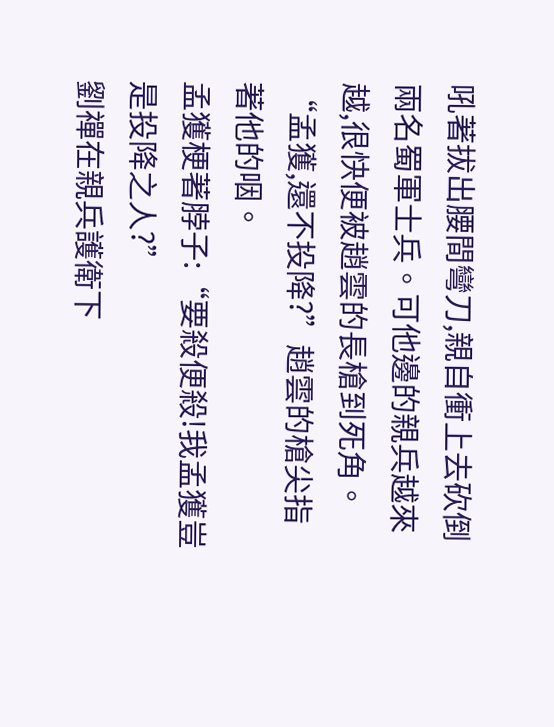吼著拔出腰間彎刀,親自衝上去砍倒兩名蜀軍士兵。可他邊的親兵越來越,很快便被趙雲的長槍到死角。
“孟獲,還不投降?”趙雲的槍尖指著他的咽。
孟獲梗著脖子:“要殺便殺!我孟獲豈是投降之人?”
劉禪在親兵護衛下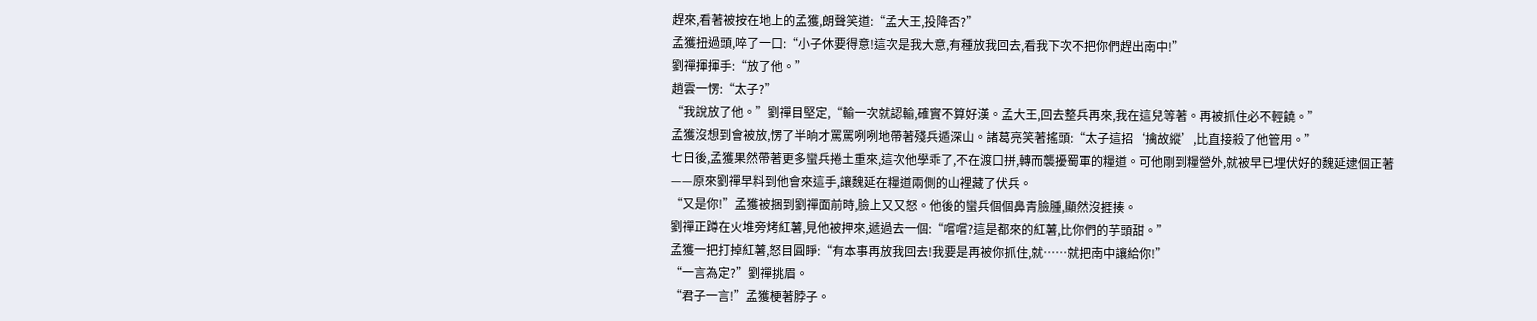趕來,看著被按在地上的孟獲,朗聲笑道:“孟大王,投降否?”
孟獲扭過頭,啐了一口:“小子休要得意!這次是我大意,有種放我回去,看我下次不把你們趕出南中!”
劉禪揮揮手:“放了他。”
趙雲一愣:“太子?”
“我說放了他。”劉禪目堅定,“輸一次就認輸,確實不算好漢。孟大王,回去整兵再來,我在這兒等著。再被抓住必不輕饒。”
孟獲沒想到會被放,愣了半晌才罵罵咧咧地帶著殘兵遁深山。諸葛亮笑著搖頭:“太子這招‘擒故縱’,比直接殺了他管用。”
七日後,孟獲果然帶著更多蠻兵捲土重來,這次他學乖了,不在渡口拼,轉而襲擾蜀軍的糧道。可他剛到糧營外,就被早已埋伏好的魏延逮個正著——原來劉禪早料到他會來這手,讓魏延在糧道兩側的山裡藏了伏兵。
“又是你!”孟獲被捆到劉禪面前時,臉上又又怒。他後的蠻兵個個鼻青臉腫,顯然沒捱揍。
劉禪正蹲在火堆旁烤紅薯,見他被押來,遞過去一個:“嚐嚐?這是都來的紅薯,比你們的芋頭甜。”
孟獲一把打掉紅薯,怒目圓睜:“有本事再放我回去!我要是再被你抓住,就……就把南中讓給你!”
“一言為定?”劉禪挑眉。
“君子一言!”孟獲梗著脖子。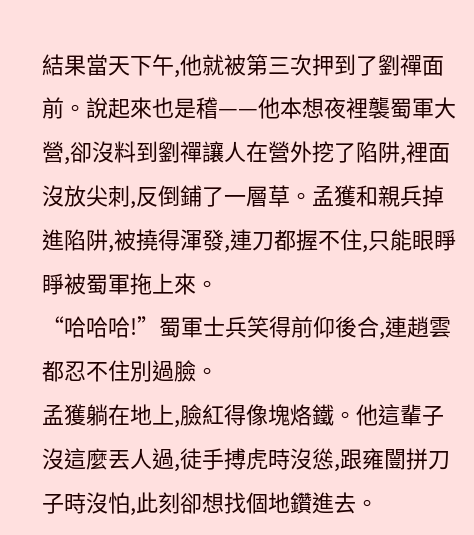結果當天下午,他就被第三次押到了劉禪面前。說起來也是稽——他本想夜裡襲蜀軍大營,卻沒料到劉禪讓人在營外挖了陷阱,裡面沒放尖刺,反倒鋪了一層草。孟獲和親兵掉進陷阱,被撓得渾發,連刀都握不住,只能眼睜睜被蜀軍拖上來。
“哈哈哈!”蜀軍士兵笑得前仰後合,連趙雲都忍不住別過臉。
孟獲躺在地上,臉紅得像塊烙鐵。他這輩子沒這麼丟人過,徒手搏虎時沒慫,跟雍闓拼刀子時沒怕,此刻卻想找個地鑽進去。